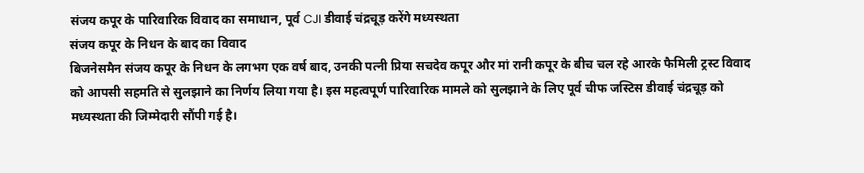संजय कपूर के पारिवारिक विवाद का समाधान, पूर्व CJI डीवाई चंद्रचूड़ करेंगे मध्यस्थता
संजय कपूर के निधन के बाद का विवाद
बिजनेसमैन संजय कपूर के निधन के लगभग एक वर्ष बाद, उनकी पत्नी प्रिया सचदेव कपूर और मां रानी कपूर के बीच चल रहे आरके फैमिली ट्रस्ट विवाद को आपसी सहमति से सुलझाने का निर्णय लिया गया है। इस महत्वपूर्ण पारिवारिक मामले को सुलझाने के लिए पूर्व चीफ जस्टिस डीवाई चंद्रचूड़ को मध्यस्थता की जिम्मेदारी सौंपी गई है।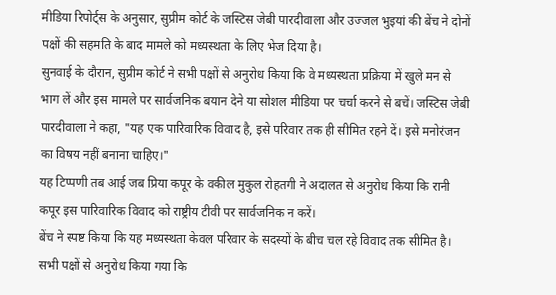मीडिया रिपोर्ट्स के अनुसार, सुप्रीम कोर्ट के जस्टिस जेबी पारदीवाला और उज्जल भुइयां की बेंच ने दोनों पक्षों की सहमति के बाद मामले को मध्यस्थता के लिए भेज दिया है।
सुनवाई के दौरान, सुप्रीम कोर्ट ने सभी पक्षों से अनुरोध किया कि वे मध्यस्थता प्रक्रिया में खुले मन से भाग लें और इस मामले पर सार्वजनिक बयान देने या सोशल मीडिया पर चर्चा करने से बचें। जस्टिस जेबी पारदीवाला ने कहा, "यह एक पारिवारिक विवाद है, इसे परिवार तक ही सीमित रहने दें। इसे मनोरंजन का विषय नहीं बनाना चाहिए।"
यह टिप्पणी तब आई जब प्रिया कपूर के वकील मुकुल रोहतगी ने अदालत से अनुरोध किया कि रानी कपूर इस पारिवारिक विवाद को राष्ट्रीय टीवी पर सार्वजनिक न करें।
बेंच ने स्पष्ट किया कि यह मध्यस्थता केवल परिवार के सदस्यों के बीच चल रहे विवाद तक सीमित है। सभी पक्षों से अनुरोध किया गया कि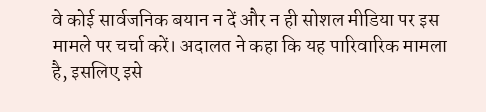वे कोई सार्वजनिक बयान न दें और न ही सोशल मीडिया पर इस मामले पर चर्चा करें। अदालत ने कहा कि यह पारिवारिक मामला है, इसलिए इसे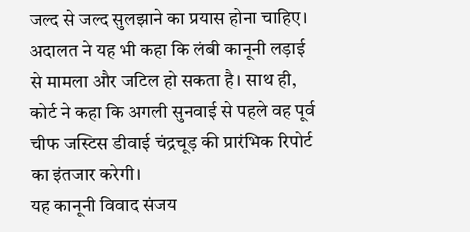जल्द से जल्द सुलझाने का प्रयास होना चाहिए।
अदालत ने यह भी कहा कि लंबी कानूनी लड़ाई से मामला और जटिल हो सकता है। साथ ही, कोर्ट ने कहा कि अगली सुनवाई से पहले वह पूर्व चीफ जस्टिस डीवाई चंद्रचूड़ की प्रारंभिक रिपोर्ट का इंतजार करेगी।
यह कानूनी विवाद संजय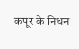कपूर के निधन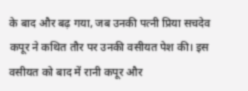के बाद और बढ़ गया, जब उनकी पत्नी प्रिया सचदेव कपूर ने कथित तौर पर उनकी वसीयत पेश की। इस वसीयत को बाद में रानी कपूर और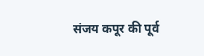संजय कपूर की पूर्व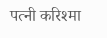पत्नी करिश्मा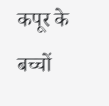कपूर के बच्चों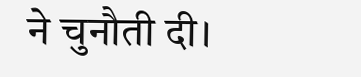ने चुनौती दी।